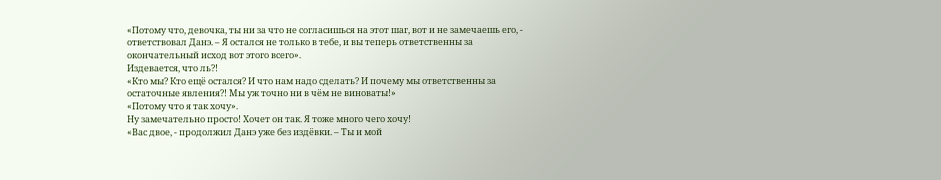«Потому что, девочка, ты ни за что не согласишься на этот шаг, вот и не замечаешь его, - ответствовал Данэ. – Я остался не только в тебе, и вы теперь ответственны за окончательный исход вот этого всего».
Издевается, что ль?!
«Кто мы? Кто ещё остался? И что нам надо сделать? И почему мы ответственны за остаточные явления?! Мы уж точно ни в чём не виноваты!»
«Потому что я так хочу».
Ну замечательно просто! Хочет он так. Я тоже много чего хочу!
«Вас двое, - продолжил Данэ уже без издёвки. – Ты и мой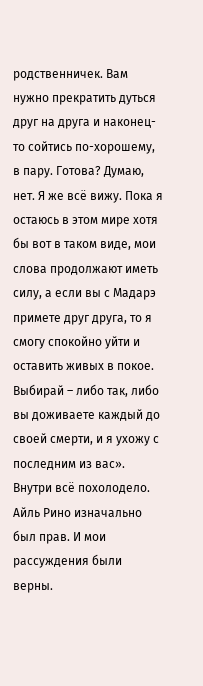родственничек. Вам нужно прекратить дуться друг на друга и наконец-то сойтись по-хорошему, в пару. Готова? Думаю, нет. Я же всё вижу. Пока я остаюсь в этом мире хотя бы вот в таком виде, мои слова продолжают иметь силу, а если вы с Мадарэ примете друг друга, то я смогу спокойно уйти и оставить живых в покое. Выбирай – либо так, либо вы доживаете каждый до своей смерти, и я ухожу с последним из вас».
Внутри всё похолодело.
Айль Рино изначально был прав. И мои рассуждения были верны.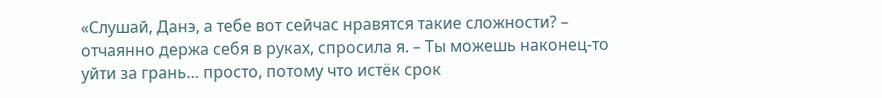«Слушай, Данэ, а тебе вот сейчас нравятся такие сложности? – отчаянно держа себя в руках, спросила я. – Ты можешь наконец-то уйти за грань… просто, потому что истёк срок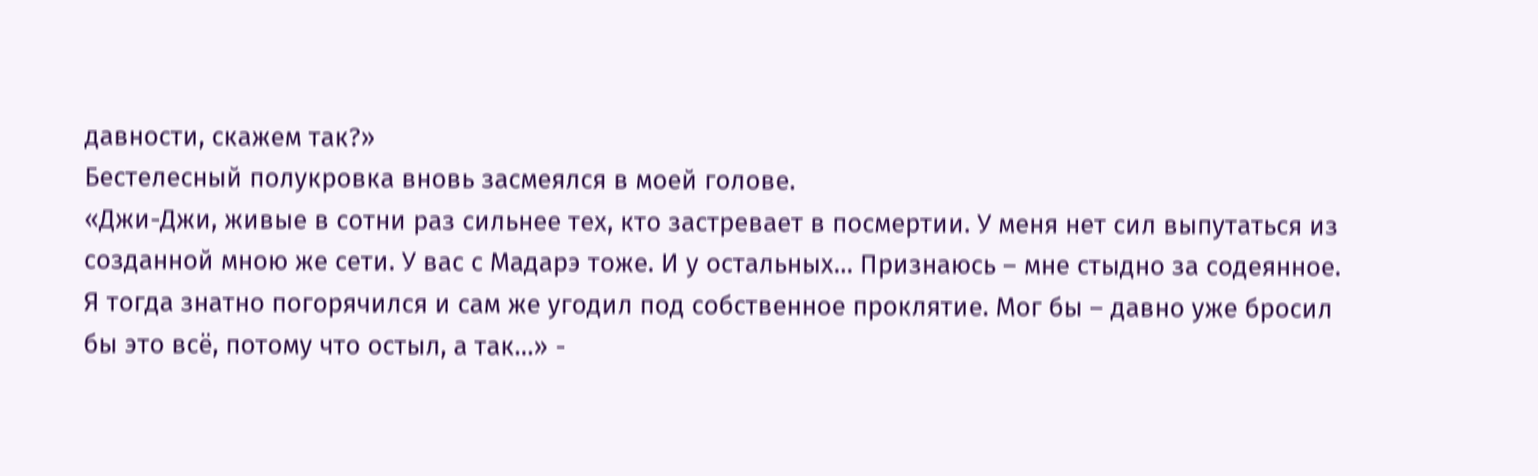давности, скажем так?»
Бестелесный полукровка вновь засмеялся в моей голове.
«Джи-Джи, живые в сотни раз сильнее тех, кто застревает в посмертии. У меня нет сил выпутаться из созданной мною же сети. У вас с Мадарэ тоже. И у остальных… Признаюсь – мне стыдно за содеянное. Я тогда знатно погорячился и сам же угодил под собственное проклятие. Мог бы – давно уже бросил бы это всё, потому что остыл, а так…» -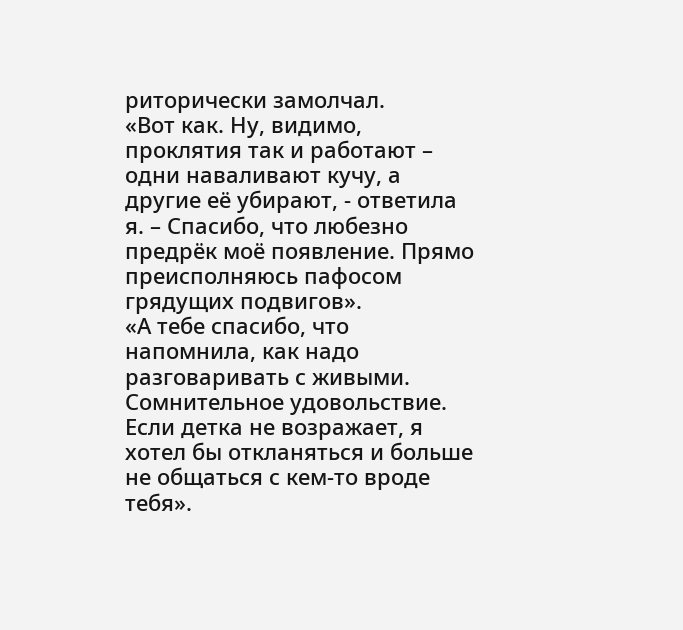риторически замолчал.
«Вот как. Ну, видимо, проклятия так и работают – одни наваливают кучу, а другие её убирают, - ответила я. – Спасибо, что любезно предрёк моё появление. Прямо преисполняюсь пафосом грядущих подвигов».
«А тебе спасибо, что напомнила, как надо разговаривать с живыми. Сомнительное удовольствие. Если детка не возражает, я хотел бы откланяться и больше не общаться с кем-то вроде тебя».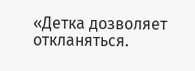«Детка дозволяет откланяться.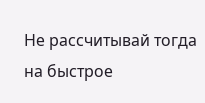Не рассчитывай тогда на быстрое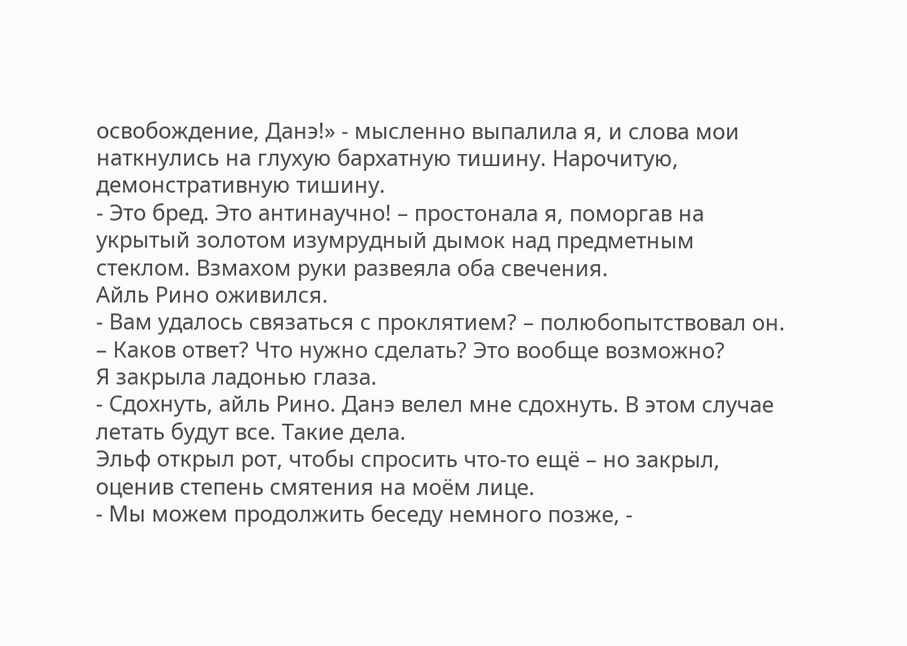освобождение, Данэ!» - мысленно выпалила я, и слова мои наткнулись на глухую бархатную тишину. Нарочитую, демонстративную тишину.
- Это бред. Это антинаучно! – простонала я, поморгав на укрытый золотом изумрудный дымок над предметным стеклом. Взмахом руки развеяла оба свечения.
Айль Рино оживился.
- Вам удалось связаться с проклятием? – полюбопытствовал он. – Каков ответ? Что нужно сделать? Это вообще возможно?
Я закрыла ладонью глаза.
- Сдохнуть, айль Рино. Данэ велел мне сдохнуть. В этом случае летать будут все. Такие дела.
Эльф открыл рот, чтобы спросить что-то ещё – но закрыл, оценив степень смятения на моём лице.
- Мы можем продолжить беседу немного позже, -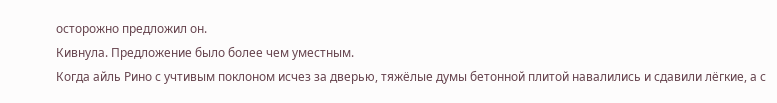осторожно предложил он.
Кивнула. Предложение было более чем уместным.
Когда айль Рино с учтивым поклоном исчез за дверью, тяжёлые думы бетонной плитой навалились и сдавили лёгкие, а с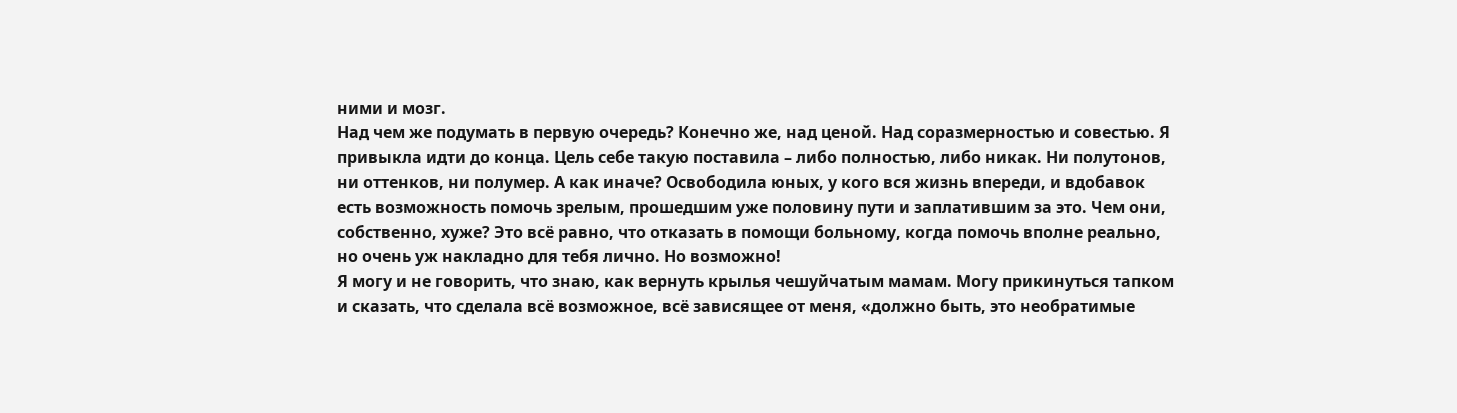ними и мозг.
Над чем же подумать в первую очередь? Конечно же, над ценой. Над соразмерностью и совестью. Я привыкла идти до конца. Цель себе такую поставила – либо полностью, либо никак. Ни полутонов, ни оттенков, ни полумер. А как иначе? Освободила юных, у кого вся жизнь впереди, и вдобавок есть возможность помочь зрелым, прошедшим уже половину пути и заплатившим за это. Чем они, собственно, хуже? Это всё равно, что отказать в помощи больному, когда помочь вполне реально, но очень уж накладно для тебя лично. Но возможно!
Я могу и не говорить, что знаю, как вернуть крылья чешуйчатым мамам. Могу прикинуться тапком и сказать, что сделала всё возможное, всё зависящее от меня, «должно быть, это необратимые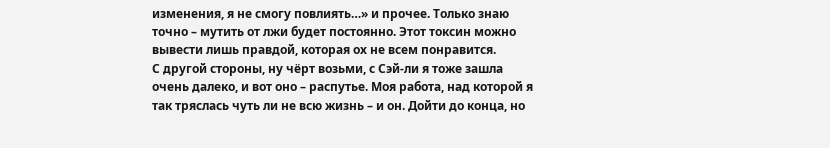изменения, я не смогу повлиять…» и прочее. Только знаю точно – мутить от лжи будет постоянно. Этот токсин можно вывести лишь правдой, которая ох не всем понравится.
С другой стороны, ну чёрт возьми, с Сэй-ли я тоже зашла очень далеко, и вот оно – распутье. Моя работа, над которой я так тряслась чуть ли не всю жизнь – и он. Дойти до конца, но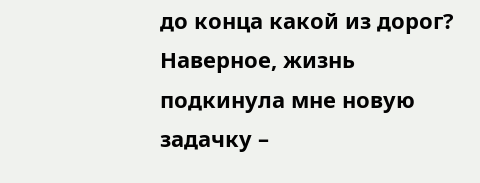до конца какой из дорог?
Наверное, жизнь подкинула мне новую задачку –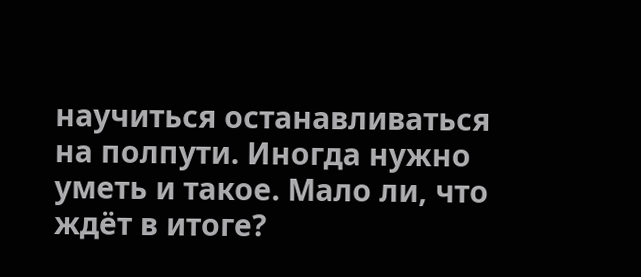научиться останавливаться на полпути. Иногда нужно уметь и такое. Мало ли, что ждёт в итоге?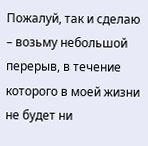Пожалуй, так и сделаю – возьму небольшой перерыв, в течение которого в моей жизни не будет ни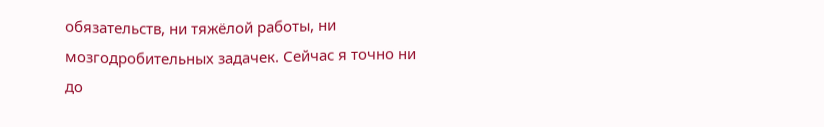обязательств, ни тяжёлой работы, ни мозгодробительных задачек. Сейчас я точно ни до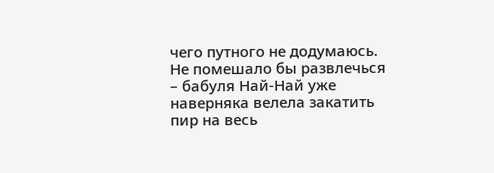чего путного не додумаюсь. Не помешало бы развлечься – бабуля Най-Най уже наверняка велела закатить пир на весь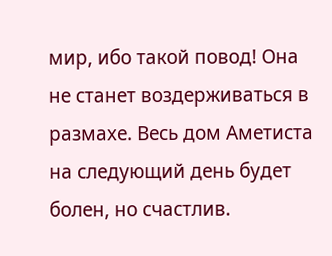мир, ибо такой повод! Она не станет воздерживаться в размахе. Весь дом Аметиста на следующий день будет болен, но счастлив.